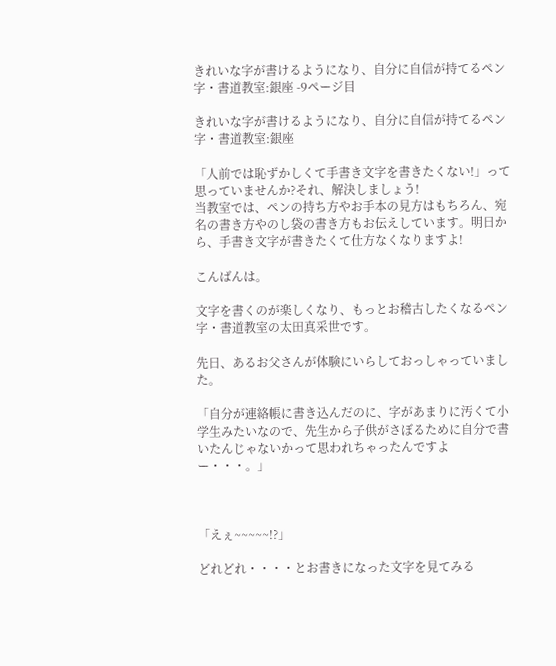きれいな字が書けるようになり、自分に自信が持てるペン字・書道教室:銀座 -9ページ目

きれいな字が書けるようになり、自分に自信が持てるペン字・書道教室:銀座

「人前では恥ずかしくて手書き文字を書きたくない!」って思っていませんか?それ、解決しましょう!
当教室では、ペンの持ち方やお手本の見方はもちろん、宛名の書き方やのし袋の書き方もお伝えしています。明日から、手書き文字が書きたくて仕方なくなりますよ!

こんばんは。

文字を書くのが楽しくなり、もっとお稽古したくなるペン字・書道教室の太田真采世です。

先日、あるお父さんが体験にいらしておっしゃっていました。

「自分が連絡帳に書き込んだのに、字があまりに汚くて小学生みたいなので、先生から子供がさぼるために自分で書いたんじゃないかって思われちゃったんですよー・・・。」



「えぇ~~~~~!?」

どれどれ・・・・とお書きになった文字を見てみる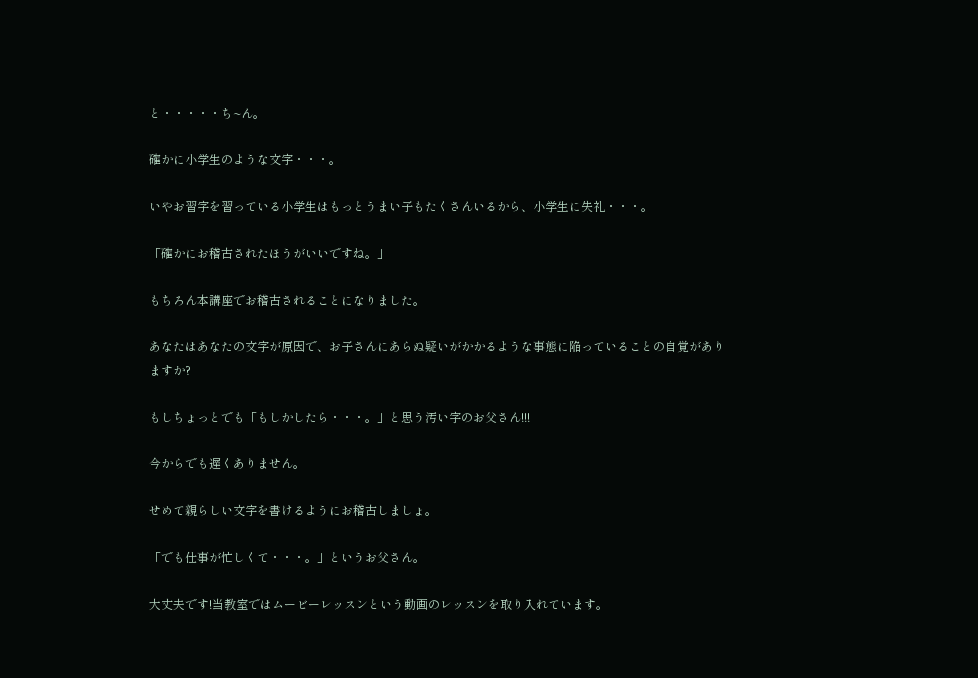と・・・・・ち~ん。

確かに小学生のような文字・・・。

いやお習字を習っている小学生はもっとうまい子もたくさんいるから、小学生に失礼・・・。

「確かにお稽古されたほうがいいですね。」

もちろん本講座でお稽古されることになりました。

あなたはあなたの文字が原因で、お子さんにあらぬ疑いがかかるような事態に陥っていることの自覚がありますか?

もしちょっとでも「もしかしたら・・・。」と思う汚い字のお父さん!!!

今からでも遅くありません。

せめて親らしい文字を書けるようにお稽古しましょ。

「でも仕事が忙しくて・・・。」というお父さん。

大丈夫です!当教室ではムービーレッスンという動画のレッスンを取り入れています。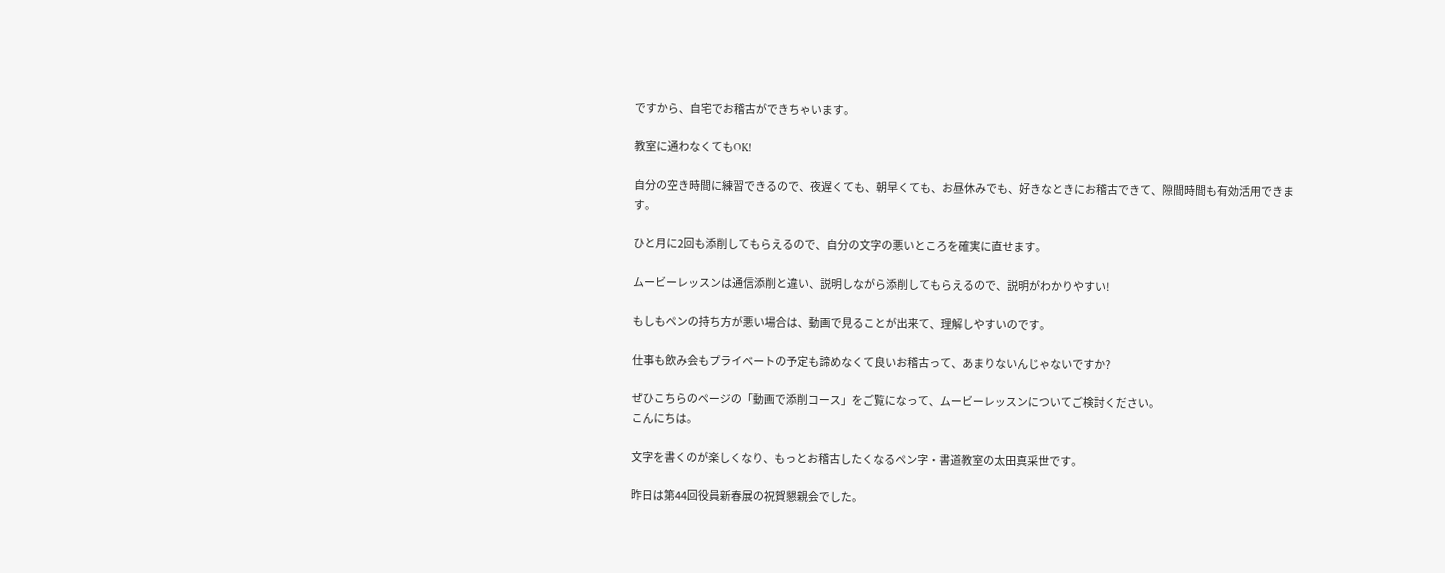ですから、自宅でお稽古ができちゃいます。

教室に通わなくてもOK!

自分の空き時間に練習できるので、夜遅くても、朝早くても、お昼休みでも、好きなときにお稽古できて、隙間時間も有効活用できます。

ひと月に2回も添削してもらえるので、自分の文字の悪いところを確実に直せます。

ムービーレッスンは通信添削と違い、説明しながら添削してもらえるので、説明がわかりやすい!

もしもペンの持ち方が悪い場合は、動画で見ることが出来て、理解しやすいのです。

仕事も飲み会もプライベートの予定も諦めなくて良いお稽古って、あまりないんじゃないですか?

ぜひこちらのページの「動画で添削コース」をご覧になって、ムービーレッスンについてご検討ください。
こんにちは。

文字を書くのが楽しくなり、もっとお稽古したくなるペン字・書道教室の太田真采世です。

昨日は第44回役員新春展の祝賀懇親会でした。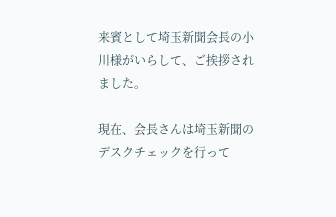来賓として埼玉新聞会長の小川様がいらして、ご挨拶されました。

現在、会長さんは埼玉新聞のデスクチェックを行って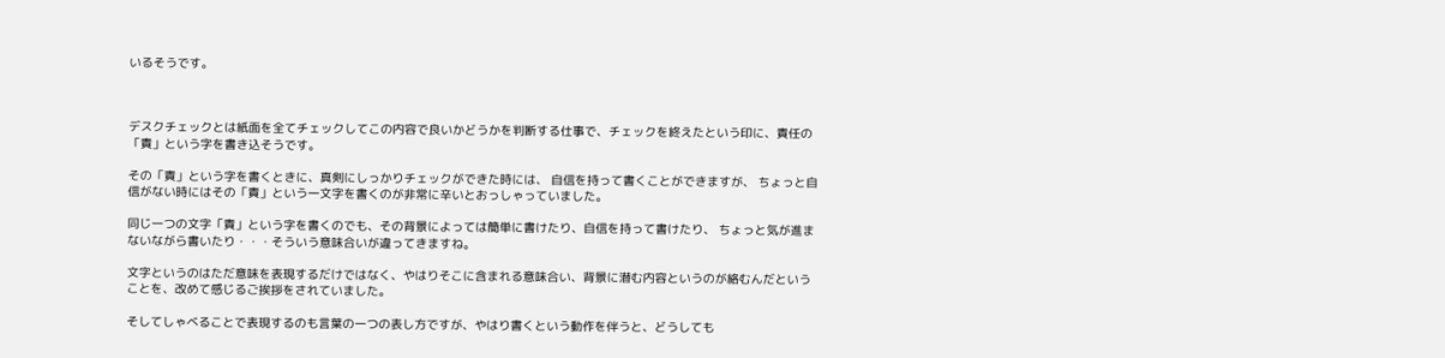いるそうです。



デスクチェックとは紙面を全てチェックしてこの内容で良いかどうかを判断する仕事で、チェックを終えたという印に、責任の「責」という字を書き込そうです。

その「責」という字を書くときに、真剣にしっかりチェックができた時には、 自信を持って書くことができますが、 ちょっと自信がない時にはその「責」という一文字を書くのが非常に辛いとおっしゃっていました。

同じ一つの文字「責」という字を書くのでも、その背景によっては簡単に書けたり、自信を持って書けたり、 ちょっと気が進まないながら書いたり・・・そういう意味合いが違ってきますね。

文字というのはただ意味を表現するだけではなく、やはりそこに含まれる意味合い、背景に潜む内容というのが絡むんだということを、改めて感じるご挨拶をされていました。

そしてしゃべることで表現するのも言葉の一つの表し方ですが、やはり書くという動作を伴うと、どうしても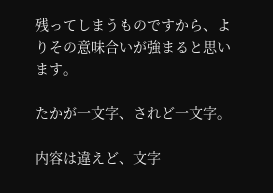残ってしまうものですから、よりその意味合いが強まると思います。

たかが一文字、されど一文字。

内容は違えど、文字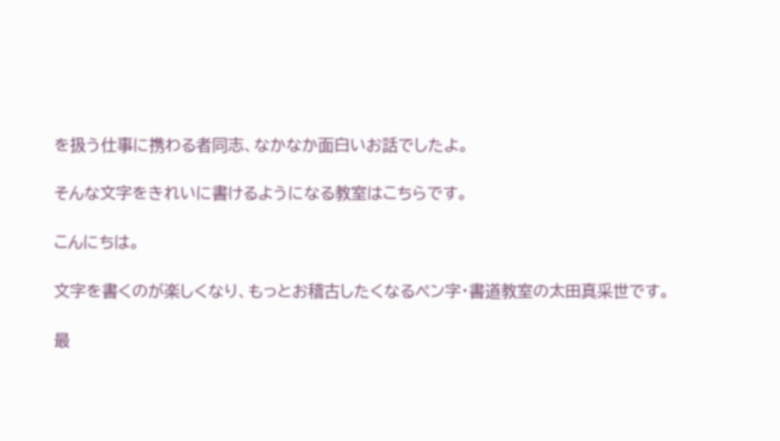を扱う仕事に携わる者同志、なかなか面白いお話でしたよ。

そんな文字をきれいに書けるようになる教室はこちらです。

こんにちは。

文字を書くのが楽しくなり、もっとお稽古したくなるペン字・書道教室の太田真采世です。

最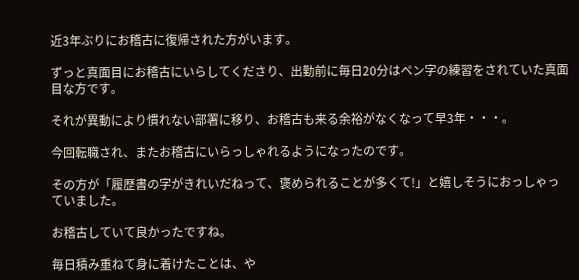近3年ぶりにお稽古に復帰された方がいます。

ずっと真面目にお稽古にいらしてくださり、出勤前に毎日20分はペン字の練習をされていた真面目な方です。

それが異動により慣れない部署に移り、お稽古も来る余裕がなくなって早3年・・・。

今回転職され、またお稽古にいらっしゃれるようになったのです。

その方が「履歴書の字がきれいだねって、褒められることが多くて!」と嬉しそうにおっしゃっていました。

お稽古していて良かったですね。

毎日積み重ねて身に着けたことは、や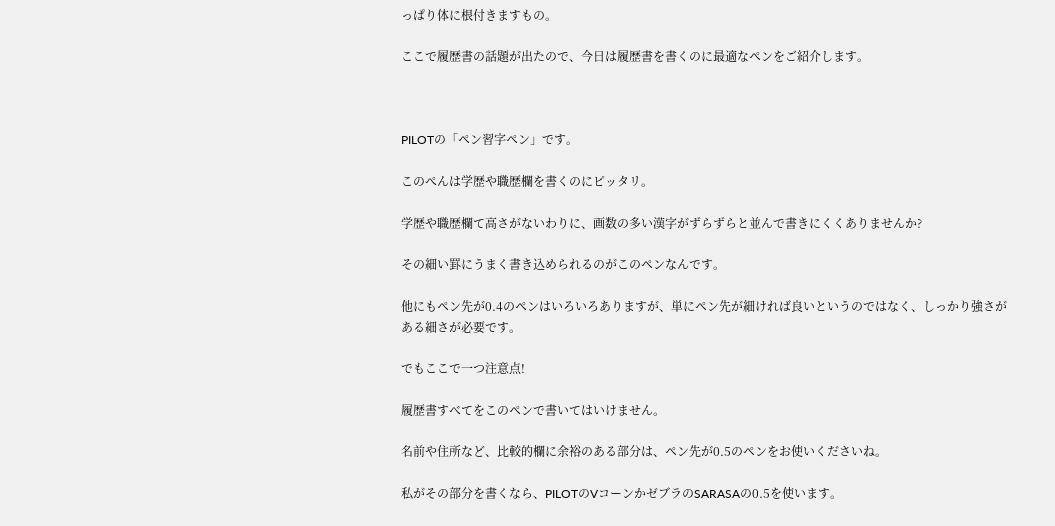っぱり体に根付きますもの。

ここで履歴書の話題が出たので、今日は履歴書を書くのに最適なペンをご紹介します。



PILOTの「ペン習字ペン」です。

このぺんは学歴や職歴欄を書くのにピッタリ。

学歴や職歴欄て高さがないわりに、画数の多い漢字がずらずらと並んで書きにくくありませんか?

その細い罫にうまく書き込められるのがこのペンなんです。

他にもペン先が0.4のペンはいろいろありますが、単にペン先が細ければ良いというのではなく、しっかり強さがある細さが必要です。

でもここで一つ注意点!

履歴書すべてをこのペンで書いてはいけません。

名前や住所など、比較的欄に余裕のある部分は、ペン先が0.5のペンをお使いくださいね。

私がその部分を書くなら、PILOTのVコーンかゼブラのSARASAの0.5を使います。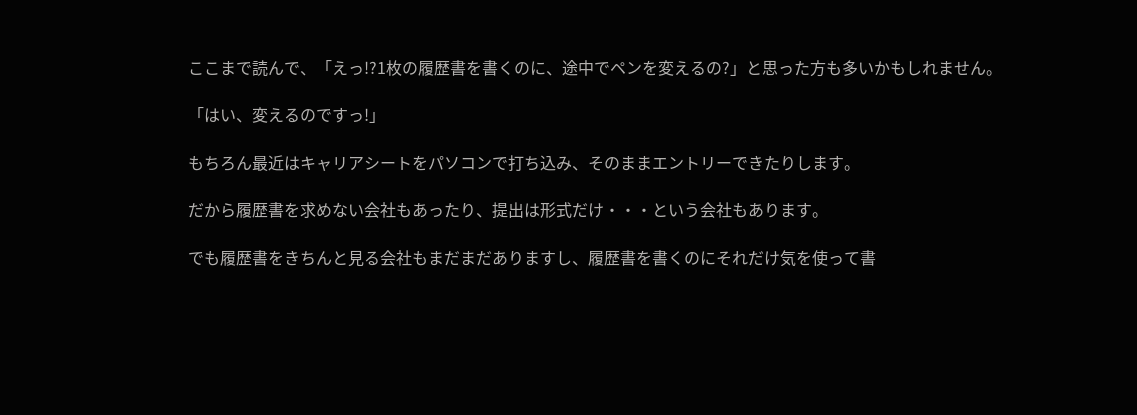ここまで読んで、「えっ!?1枚の履歴書を書くのに、途中でペンを変えるの?」と思った方も多いかもしれません。

「はい、変えるのですっ!」

もちろん最近はキャリアシートをパソコンで打ち込み、そのままエントリーできたりします。

だから履歴書を求めない会社もあったり、提出は形式だけ・・・という会社もあります。

でも履歴書をきちんと見る会社もまだまだありますし、履歴書を書くのにそれだけ気を使って書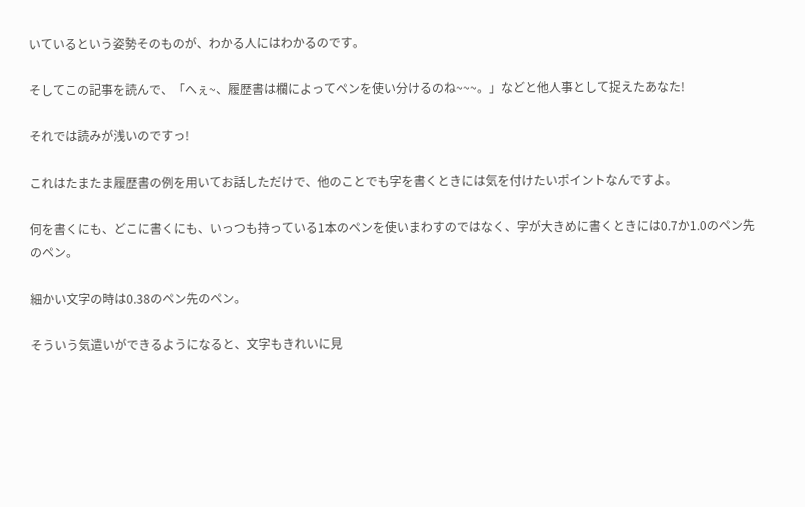いているという姿勢そのものが、わかる人にはわかるのです。

そしてこの記事を読んで、「へぇ~、履歴書は欄によってペンを使い分けるのね~~~。」などと他人事として捉えたあなた!

それでは読みが浅いのですっ!

これはたまたま履歴書の例を用いてお話しただけで、他のことでも字を書くときには気を付けたいポイントなんですよ。

何を書くにも、どこに書くにも、いっつも持っている1本のペンを使いまわすのではなく、字が大きめに書くときには0.7か1.0のペン先のペン。

細かい文字の時は0.38のペン先のペン。

そういう気遣いができるようになると、文字もきれいに見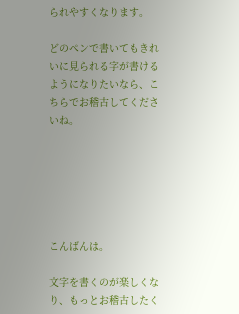られやすくなります。

どのペンで書いてもきれいに見られる字が書けるようになりたいなら、こちらでお稽古してくださいね。






こんばんは。

文字を書くのが楽しくなり、もっとお稽古したく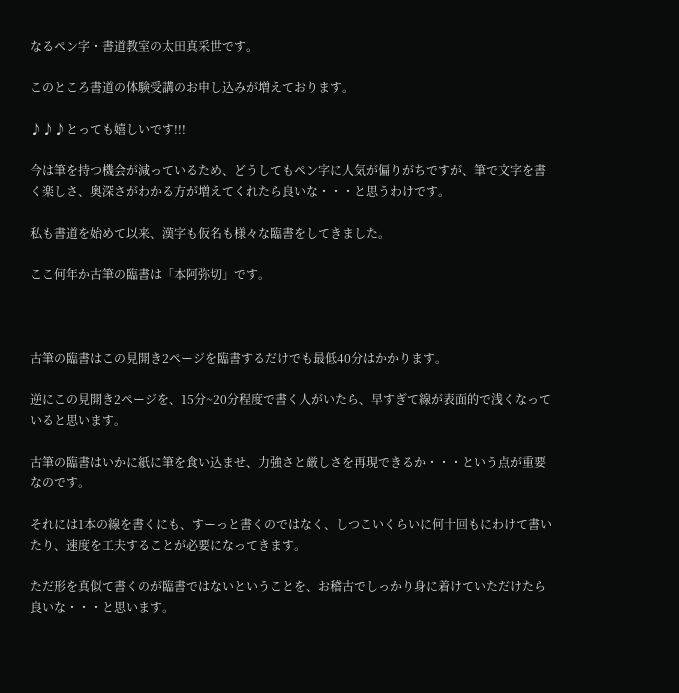なるペン字・書道教室の太田真采世です。

このところ書道の体験受講のお申し込みが増えております。

♪♪♪とっても嬉しいです!!!

今は筆を持つ機会が減っているため、どうしてもペン字に人気が偏りがちですが、筆で文字を書く楽しさ、奥深さがわかる方が増えてくれたら良いな・・・と思うわけです。

私も書道を始めて以来、漢字も仮名も様々な臨書をしてきました。

ここ何年か古筆の臨書は「本阿弥切」です。



古筆の臨書はこの見開き2ページを臨書するだけでも最低40分はかかります。

逆にこの見開き2ページを、15分~20分程度で書く人がいたら、早すぎて線が表面的で浅くなっていると思います。

古筆の臨書はいかに紙に筆を食い込ませ、力強さと厳しさを再現できるか・・・という点が重要なのです。

それには1本の線を書くにも、すーっと書くのではなく、しつこいくらいに何十回もにわけて書いたり、速度を工夫することが必要になってきます。

ただ形を真似て書くのが臨書ではないということを、お稽古でしっかり身に着けていただけたら良いな・・・と思います。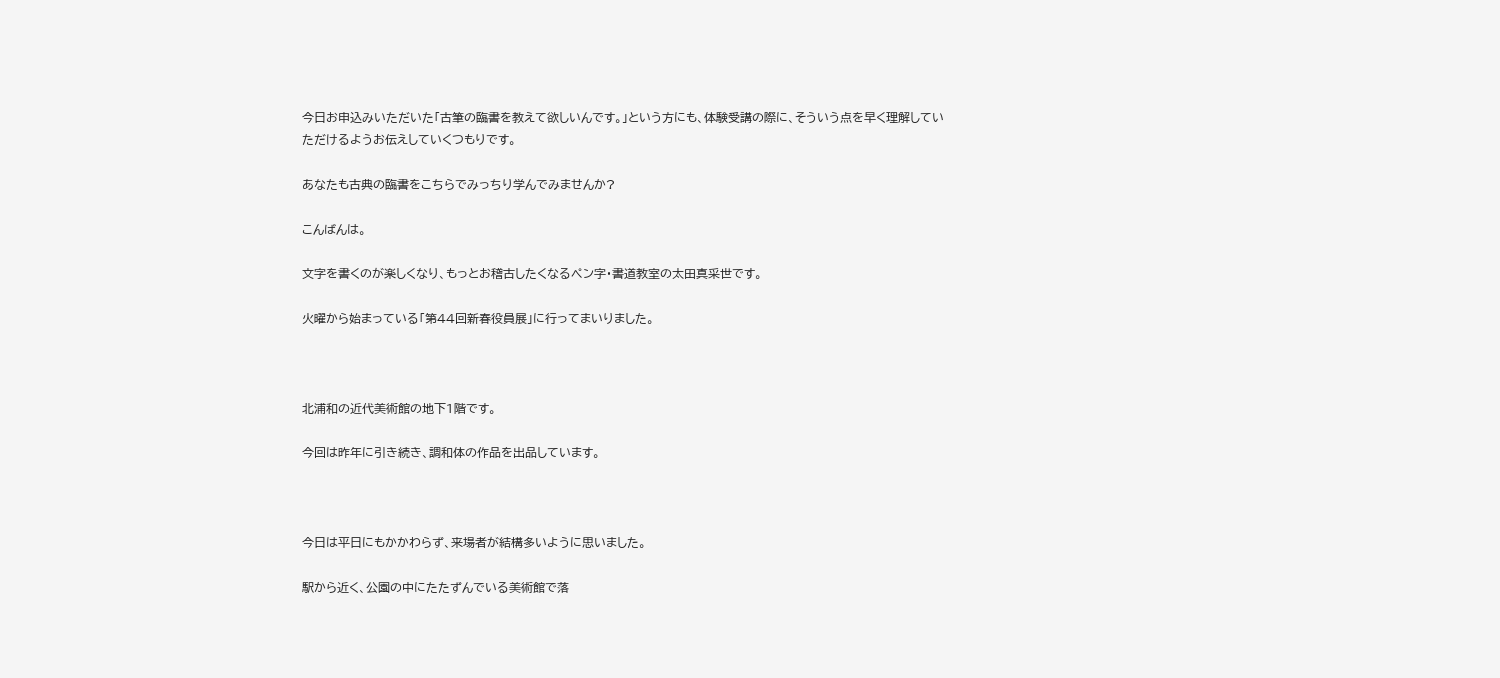今日お申込みいただいた「古筆の臨書を教えて欲しいんです。」という方にも、体験受講の際に、そういう点を早く理解していただけるようお伝えしていくつもりです。

あなたも古典の臨書をこちらでみっちり学んでみませんか?

こんばんは。

文字を書くのが楽しくなり、もっとお稽古したくなるペン字・書道教室の太田真采世です。

火曜から始まっている「第44回新春役員展」に行ってまいりました。



北浦和の近代美術館の地下1階です。

今回は昨年に引き続き、調和体の作品を出品しています。



今日は平日にもかかわらず、来場者が結構多いように思いました。

駅から近く、公園の中にたたずんでいる美術館で落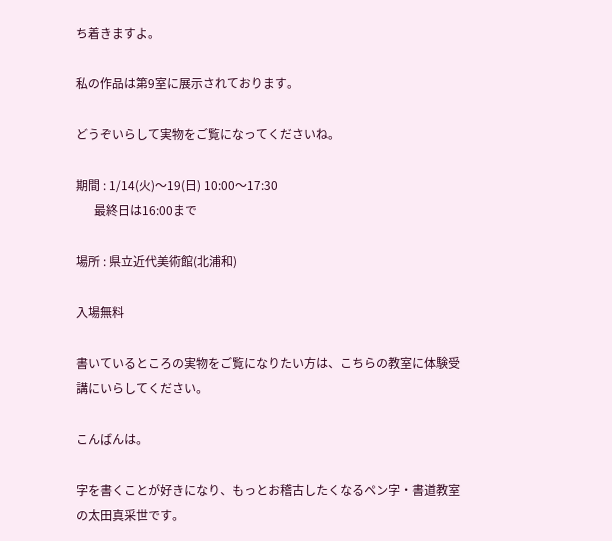ち着きますよ。

私の作品は第9室に展示されております。

どうぞいらして実物をご覧になってくださいね。

期間 : 1/14(火)〜19(日) 10:00〜17:30
      最終日は16:00まで

場所 : 県立近代美術館(北浦和)

入場無料

書いているところの実物をご覧になりたい方は、こちらの教室に体験受講にいらしてください。

こんばんは。

字を書くことが好きになり、もっとお稽古したくなるペン字・書道教室の太田真采世です。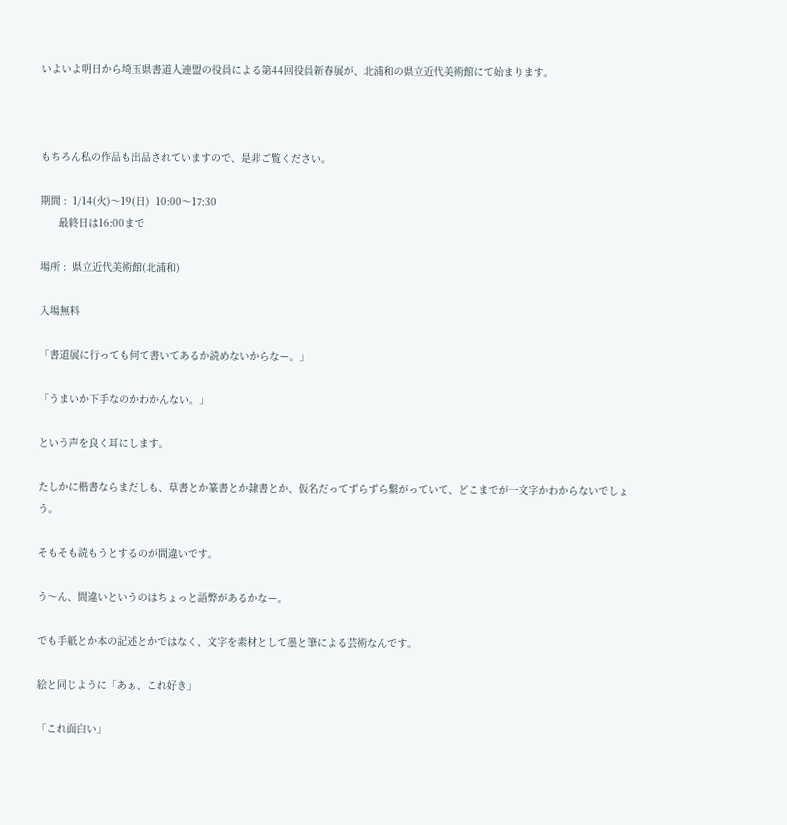いよいよ明日から埼玉県書道人連盟の役員による第44回役員新春展が、北浦和の県立近代美術館にて始まります。



もちろん私の作品も出品されていますので、是非ご覧ください。

期間 :  1/14(火)〜19(日)  10:00〜17:30
      最終日は16:00まで

場所 :  県立近代美術館(北浦和)

入場無料

「書道展に行っても何て書いてあるか読めないからなー。」

「うまいか下手なのかわかんない。」

という声を良く耳にします。

たしかに楷書ならまだしも、草書とか篆書とか隷書とか、仮名だってずらずら繋がっていて、どこまでが一文字かわからないでしょう。

そもそも読もうとするのが間違いです。

う〜ん、間違いというのはちょっと語弊があるかなー。

でも手紙とか本の記述とかではなく、文字を素材として墨と筆による芸術なんです。

絵と同じように「あぁ、これ好き」

「これ面白い」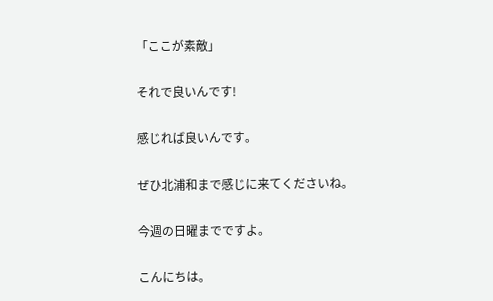「ここが素敵」

それで良いんです!

感じれば良いんです。

ぜひ北浦和まで感じに来てくださいね。

今週の日曜までですよ。

こんにちは。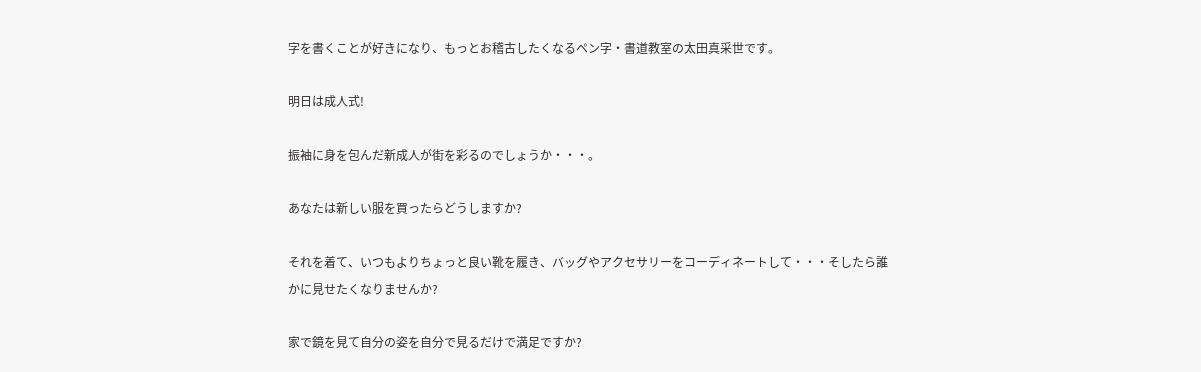字を書くことが好きになり、もっとお稽古したくなるペン字・書道教室の太田真采世です。

明日は成人式!

振袖に身を包んだ新成人が街を彩るのでしょうか・・・。

あなたは新しい服を買ったらどうしますか?

それを着て、いつもよりちょっと良い靴を履き、バッグやアクセサリーをコーディネートして・・・そしたら誰かに見せたくなりませんか?

家で鏡を見て自分の姿を自分で見るだけで満足ですか?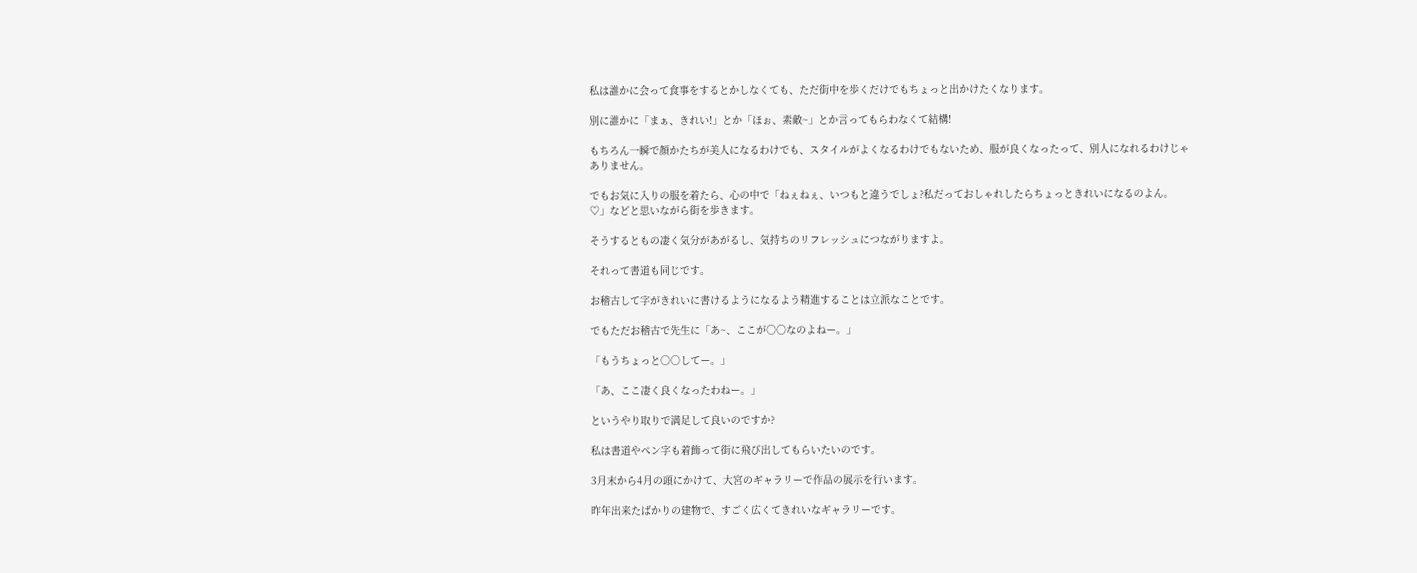私は誰かに会って食事をするとかしなくても、ただ街中を歩くだけでもちょっと出かけたくなります。

別に誰かに「まぁ、きれい!」とか「ほぉ、素敵~」とか言ってもらわなくて結構!

もちろん一瞬で顔かたちが美人になるわけでも、スタイルがよくなるわけでもないため、服が良くなったって、別人になれるわけじゃありません。

でもお気に入りの服を着たら、心の中で「ねぇねぇ、いつもと違うでしょ?私だっておしゃれしたらちょっときれいになるのよん。♡」などと思いながら街を歩きます。

そうするともの凄く気分があがるし、気持ちのリフレッシュにつながりますよ。

それって書道も同じです。

お稽古して字がきれいに書けるようになるよう精進することは立派なことです。

でもただお稽古で先生に「あ~、ここが○○なのよねー。」

「もうちょっと○○してー。」

「あ、ここ凄く良くなったわねー。」

というやり取りで満足して良いのですか?

私は書道やペン字も着飾って街に飛び出してもらいたいのです。

3月末から4月の頭にかけて、大宮のギャラリーで作品の展示を行います。

昨年出来たばかりの建物で、すごく広くてきれいなギャラリーです。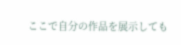ここで自分の作品を展示しても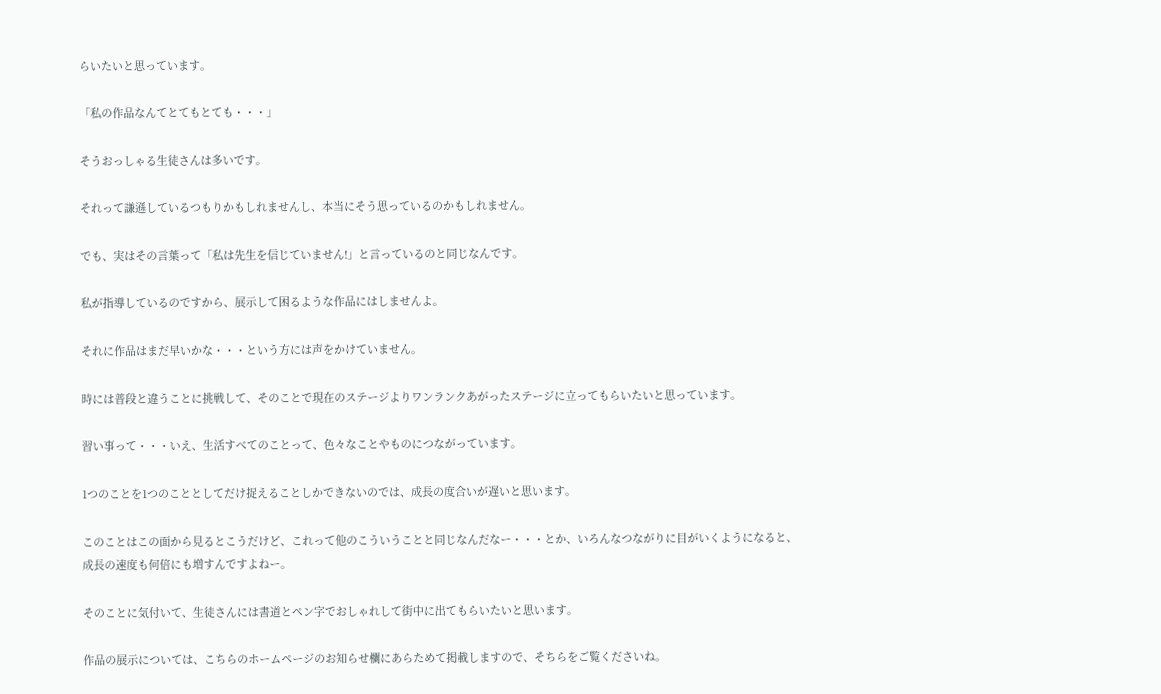らいたいと思っています。

「私の作品なんてとてもとても・・・」

そうおっしゃる生徒さんは多いです。

それって謙遜しているつもりかもしれませんし、本当にそう思っているのかもしれません。

でも、実はその言葉って「私は先生を信じていません!」と言っているのと同じなんです。

私が指導しているのですから、展示して困るような作品にはしませんよ。

それに作品はまだ早いかな・・・という方には声をかけていません。

時には普段と違うことに挑戦して、そのことで現在のステージよりワンランクあがったステージに立ってもらいたいと思っています。

習い事って・・・いえ、生活すべてのことって、色々なことやものにつながっています。

1つのことを1つのこととしてだけ捉えることしかできないのでは、成長の度合いが遅いと思います。

このことはこの面から見るとこうだけど、これって他のこういうことと同じなんだなー・・・とか、いろんなつながりに目がいくようになると、成長の速度も何倍にも増すんですよねー。

そのことに気付いて、生徒さんには書道とペン字でおしゃれして街中に出てもらいたいと思います。

作品の展示については、こちらのホームページのお知らせ欄にあらためて掲載しますので、そちらをご覧くださいね。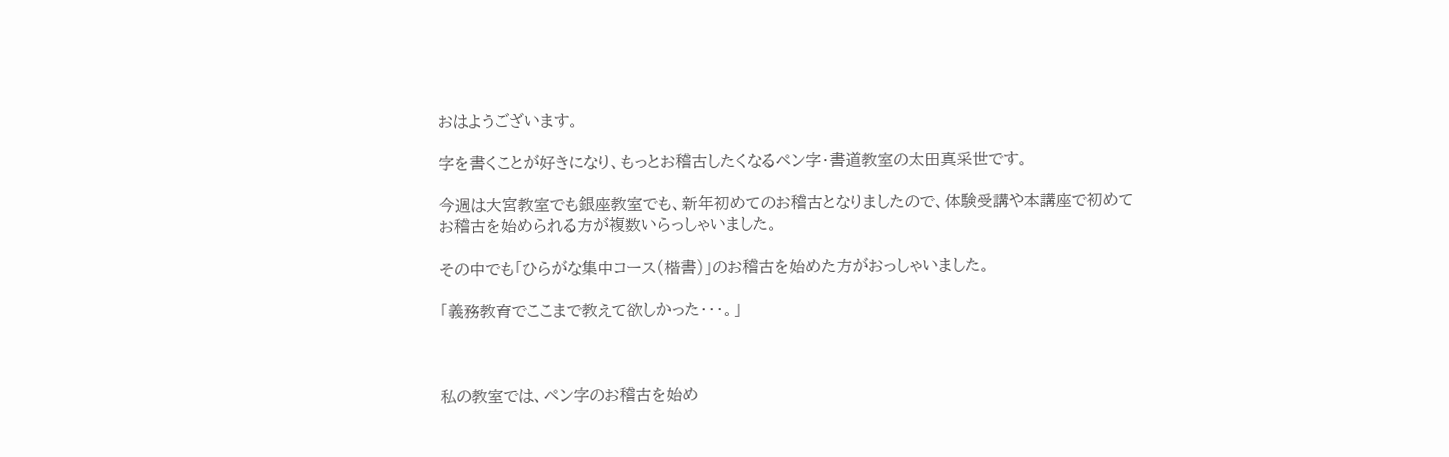おはようございます。

字を書くことが好きになり、もっとお稽古したくなるペン字・書道教室の太田真采世です。

今週は大宮教室でも銀座教室でも、新年初めてのお稽古となりましたので、体験受講や本講座で初めてお稽古を始められる方が複数いらっしゃいました。

その中でも「ひらがな集中コース(楷書)」のお稽古を始めた方がおっしゃいました。

「義務教育でここまで教えて欲しかった・・・。」



私の教室では、ペン字のお稽古を始め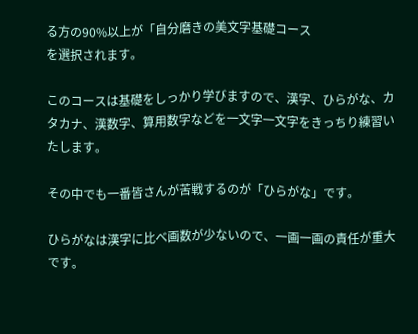る方の90%以上が「自分磨きの美文字基礎コース
を選択されます。

このコースは基礎をしっかり学びますので、漢字、ひらがな、カタカナ、漢数字、算用数字などを一文字一文字をきっちり練習いたします。

その中でも一番皆さんが苦戦するのが「ひらがな」です。

ひらがなは漢字に比べ画数が少ないので、一画一画の責任が重大です。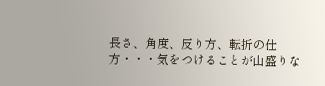長さ、角度、反り方、転折の仕方・・・気をつけることが山盛りな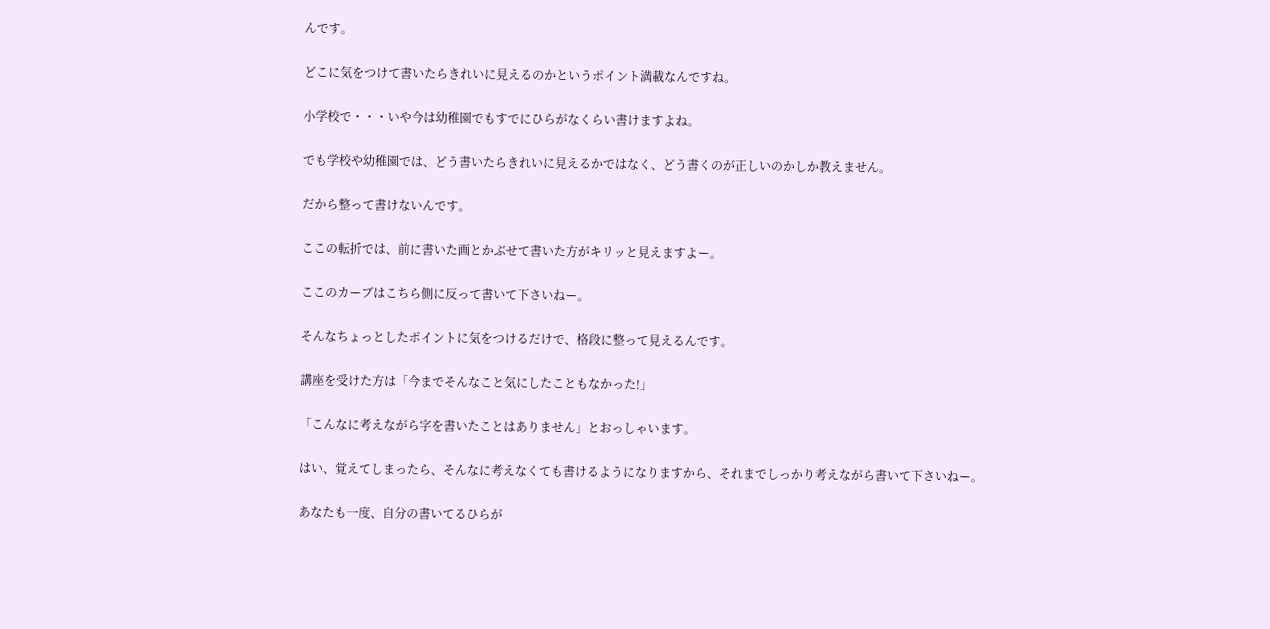んです。

どこに気をつけて書いたらきれいに見えるのかというポイント満載なんですね。

小学校で・・・いや今は幼稚園でもすでにひらがなくらい書けますよね。

でも学校や幼稚園では、どう書いたらきれいに見えるかではなく、どう書くのが正しいのかしか教えません。

だから整って書けないんです。

ここの転折では、前に書いた画とかぶせて書いた方がキリッと見えますよー。

ここのカーブはこちら側に反って書いて下さいねー。

そんなちょっとしたポイントに気をつけるだけで、格段に整って見えるんです。

講座を受けた方は「今までそんなこと気にしたこともなかった!」

「こんなに考えながら字を書いたことはありません」とおっしゃいます。

はい、覚えてしまったら、そんなに考えなくても書けるようになりますから、それまでしっかり考えながら書いて下さいねー。

あなたも一度、自分の書いてるひらが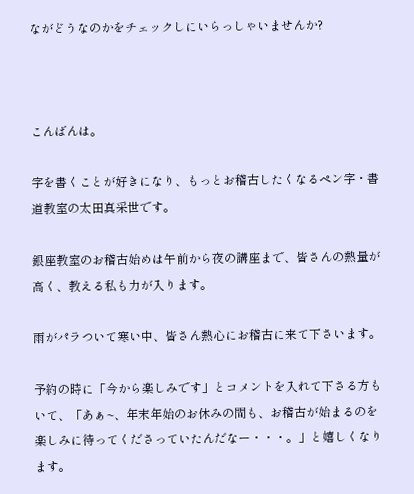ながどうなのかをチェックしにいらっしゃいませんか?



こんばんは。

字を書くことが好きになり、もっとお稽古したくなるペン字・書道教室の太田真采世です。

銀座教室のお稽古始めは午前から夜の講座まで、皆さんの熱量が高く、教える私も力が入ります。

雨がパラついて寒い中、皆さん熱心にお稽古に来て下さいます。

予約の時に「今から楽しみです」とコメントを入れて下さる方もいて、「あぁ~、年末年始のお休みの間も、お稽古が始まるのを楽しみに待ってくださっていたんだなー・・・。」と嬉しくなります。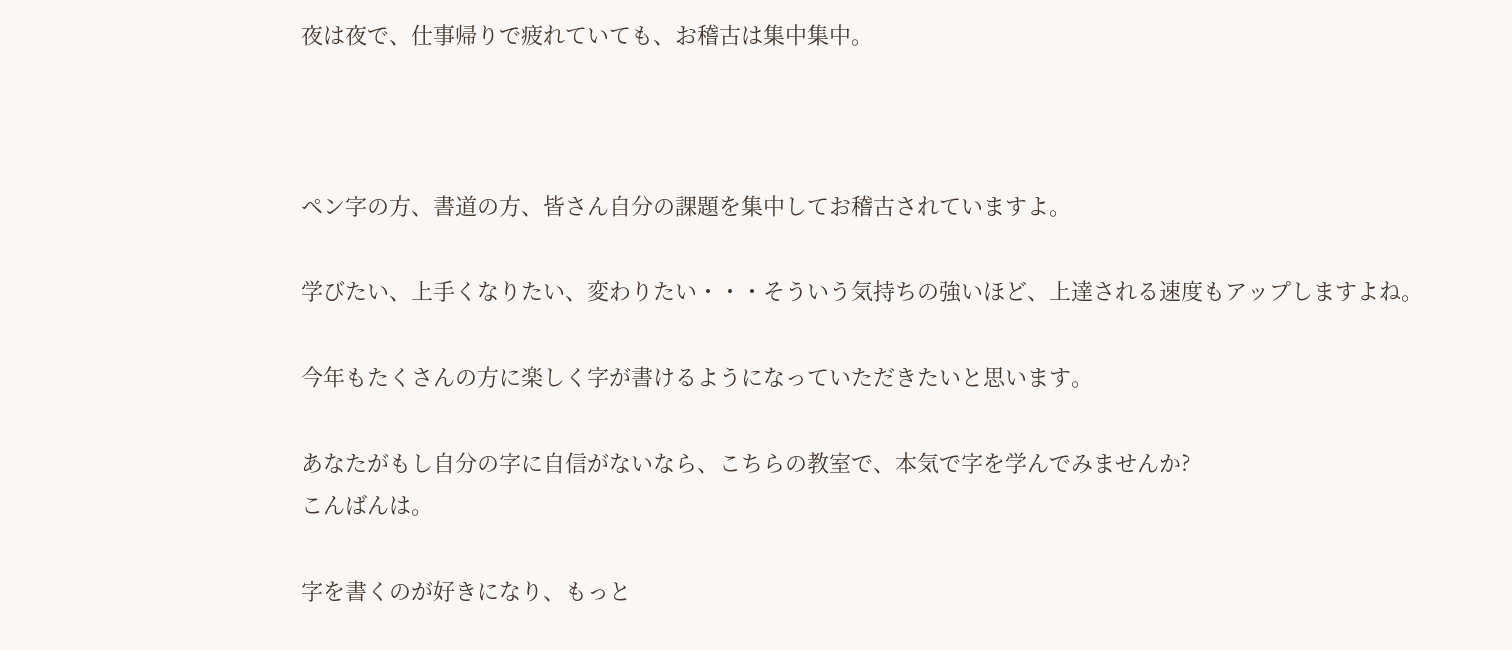夜は夜で、仕事帰りで疲れていても、お稽古は集中集中。



ペン字の方、書道の方、皆さん自分の課題を集中してお稽古されていますよ。

学びたい、上手くなりたい、変わりたい・・・そういう気持ちの強いほど、上達される速度もアップしますよね。

今年もたくさんの方に楽しく字が書けるようになっていただきたいと思います。

あなたがもし自分の字に自信がないなら、こちらの教室で、本気で字を学んでみませんか?
こんばんは。

字を書くのが好きになり、もっと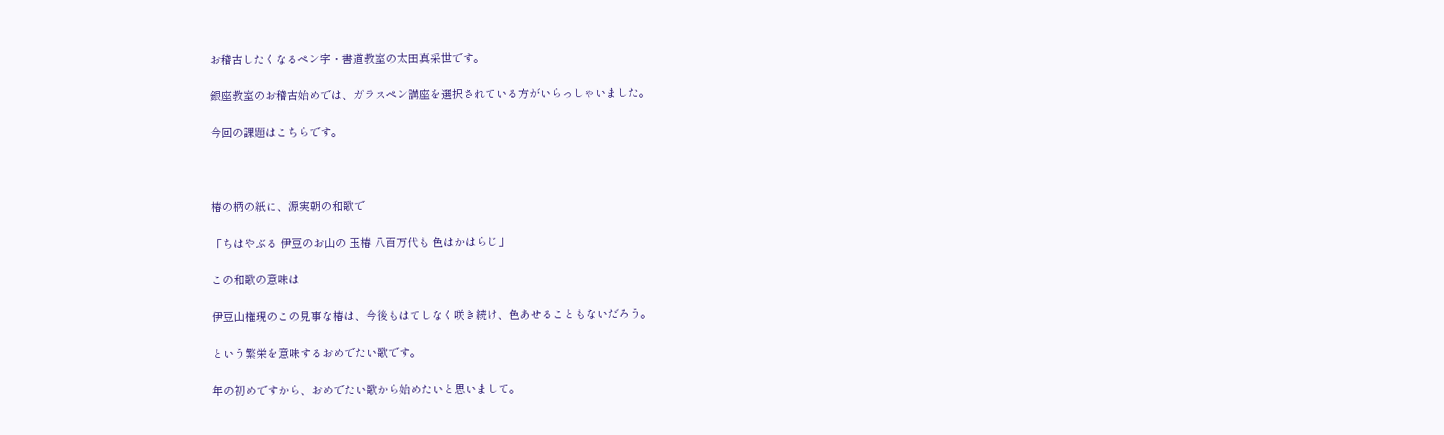お稽古したくなるペン字・書道教室の太田真采世です。

銀座教室のお稽古始めでは、ガラスペン講座を選択されている方がいらっしゃいました。

今回の課題はこちらです。



椿の柄の紙に、源実朝の和歌で

「ちはやぶる 伊豆のお山の 玉椿 八百万代も 色はかはらじ」

この和歌の意味は

伊豆山権現のこの見事な椿は、今後もはてしなく咲き続け、色あせることもないだろう。

という繁栄を意味するおめでたい歌です。

年の初めですから、おめでたい歌から始めたいと思いまして。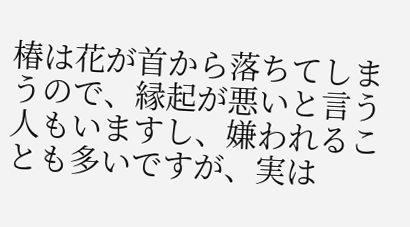椿は花が首から落ちてしまうので、縁起が悪いと言う人もいますし、嫌われることも多いですが、実は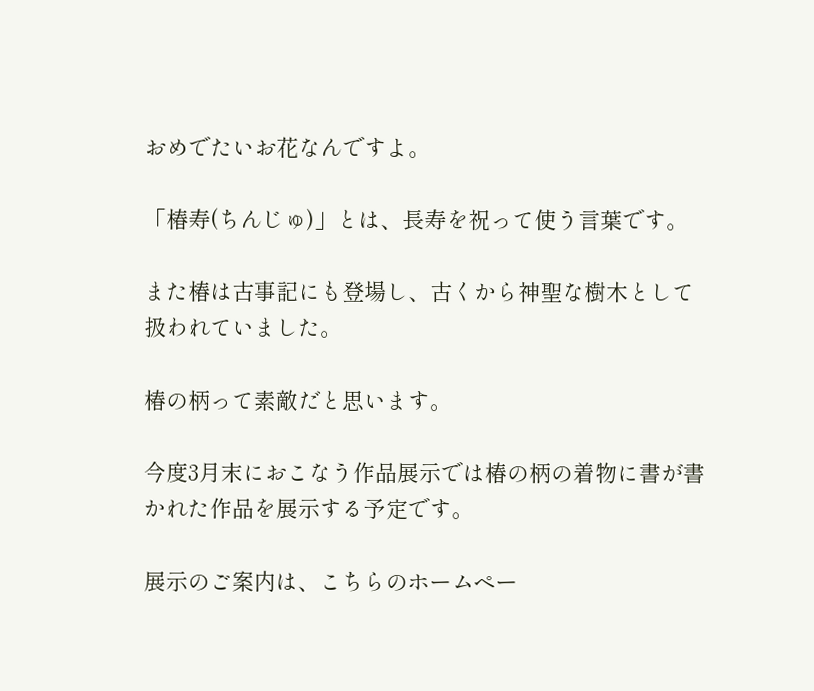おめでたいお花なんですよ。

「椿寿(ちんじゅ)」とは、長寿を祝って使う言葉です。

また椿は古事記にも登場し、古くから神聖な樹木として扱われていました。

椿の柄って素敵だと思います。

今度3月末におこなう作品展示では椿の柄の着物に書が書かれた作品を展示する予定です。

展示のご案内は、こちらのホームペー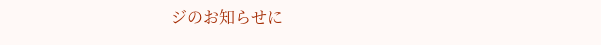ジのお知らせに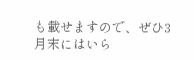も載せますので、ぜひ3月末にはいら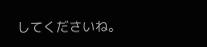してくださいね。